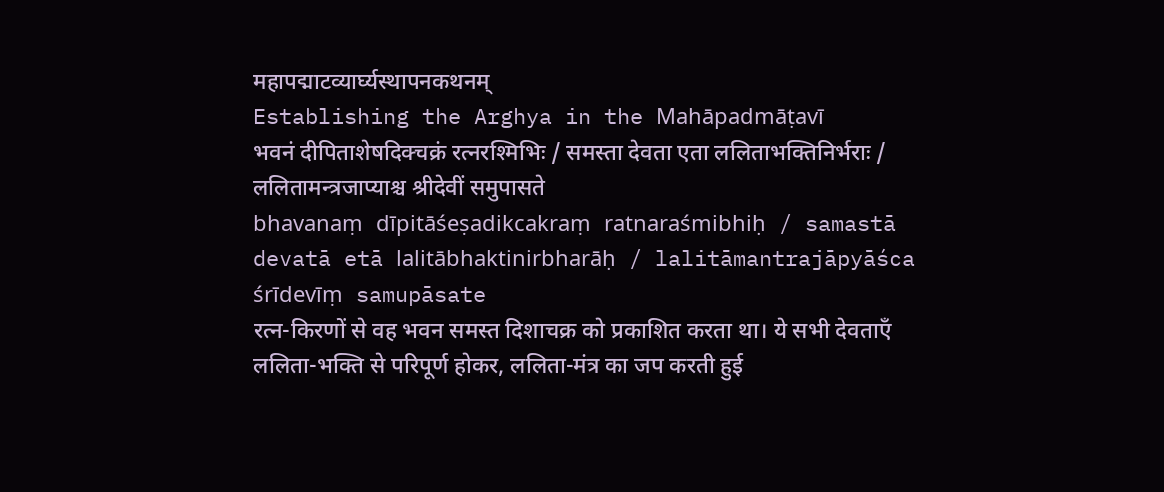महापद्माटव्यार्घ्यस्थापनकथनम्
Establishing the Arghya in the Mahāpadmāṭavī
भवनं दीपिताशेषदिक्चक्रं रत्नरश्मिभिः / समस्ता देवता एता ललिताभक्तिनिर्भराः / ललितामन्त्रजाप्याश्च श्रीदेवीं समुपासते
bhavanaṃ dīpitāśeṣadikcakraṃ ratnaraśmibhiḥ / samastā devatā etā lalitābhaktinirbharāḥ / lalitāmantrajāpyāśca śrīdevīṃ samupāsate
रत्न-किरणों से वह भवन समस्त दिशाचक्र को प्रकाशित करता था। ये सभी देवताएँ ललिता-भक्ति से परिपूर्ण होकर, ललिता-मंत्र का जप करती हुई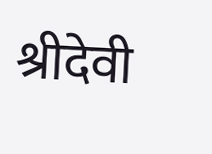श्रीदेवी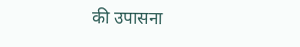की उपासना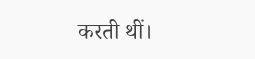करती थीं।